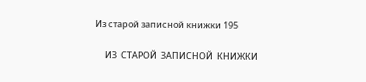Из старой записной книжки 195

     ИЗ  СТАРОЙ  ЗАПИСНОЙ  КНИЖКИ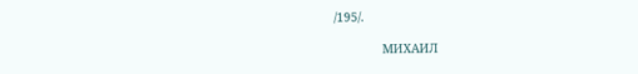/195/.

                МИХАИЛ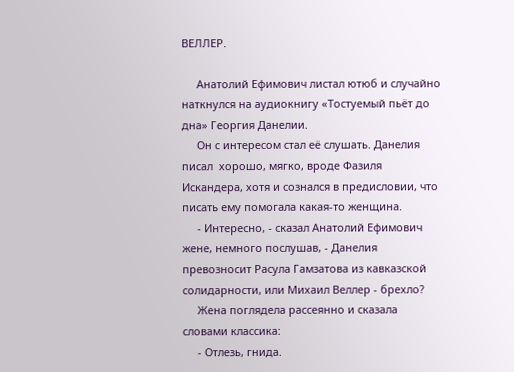ВЕЛЛЕР.

     Анатолий Ефимович листал ютюб и случайно наткнулся на аудиокнигу «Тостуемый пьёт до дна» Георгия Данелии.
     Он с интересом стал её слушать. Данелия писал  хорошо, мягко, вроде Фазиля Искандера, хотя и сознался в предисловии, что писать ему помогала какая-то женщина.
     - Интересно, - сказал Анатолий Ефимович жене, немного послушав, - Данелия превозносит Расула Гамзатова из кавказской солидарности, или Михаил Веллер - брехло?
     Жена поглядела рассеянно и сказала словами классика:
     - Отлезь, гнида.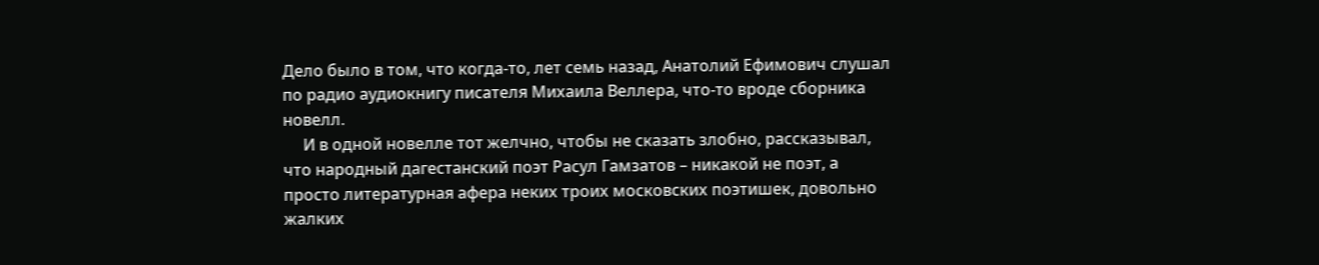Дело было в том, что когда-то, лет семь назад, Анатолий Ефимович слушал по радио аудиокнигу писателя Михаила Веллера, что-то вроде сборника новелл.
     И в одной новелле тот желчно, чтобы не сказать злобно, рассказывал, что народный дагестанский поэт Расул Гамзатов – никакой не поэт, а просто литературная афера неких троих московских поэтишек, довольно жалких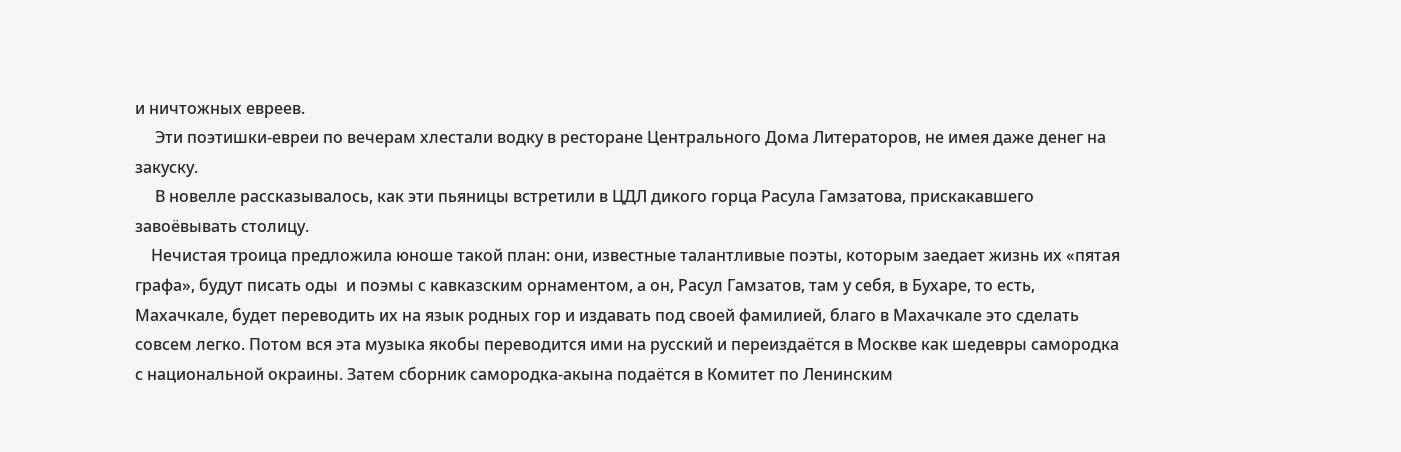и ничтожных евреев.
     Эти поэтишки-евреи по вечерам хлестали водку в ресторане Центрального Дома Литераторов, не имея даже денег на закуску.
     В новелле рассказывалось, как эти пьяницы встретили в ЦДЛ дикого горца Расула Гамзатова, прискакавшего завоёвывать столицу.
    Нечистая троица предложила юноше такой план: они, известные талантливые поэты, которым заедает жизнь их «пятая графа», будут писать оды  и поэмы с кавказским орнаментом, а он, Расул Гамзатов, там у себя, в Бухаре, то есть, Махачкале, будет переводить их на язык родных гор и издавать под своей фамилией, благо в Махачкале это сделать совсем легко. Потом вся эта музыка якобы переводится ими на русский и переиздаётся в Москве как шедевры самородка с национальной окраины. Затем сборник самородка-акына подаётся в Комитет по Ленинским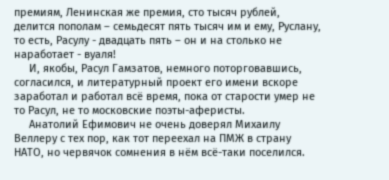премиям, Ленинская же премия, сто тысяч рублей, делится пополам – семьдесят пять тысяч им и ему, Руслану, то есть, Расулу - двадцать пять – он и на столько не наработает - вуаля!
     И, якобы, Расул Гамзатов, немного поторговавшись, согласился, и литературный проект его имени вскоре заработал и работал всё время, пока от старости умер не то Расул, не то московские поэты-аферисты.
     Анатолий Ефимович не очень доверял Михаилу Веллеру с тех пор, как тот переехал на ПМЖ в страну НАТО, но червячок сомнения в нём всё-таки поселился.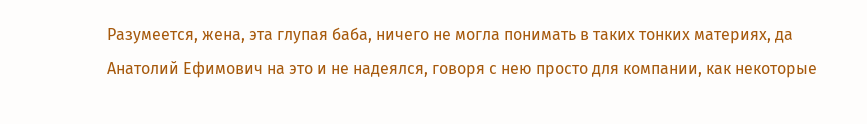Разумеется, жена, эта глупая баба, ничего не могла понимать в таких тонких материях, да Анатолий Ефимович на это и не надеялся, говоря с нею просто для компании, как некоторые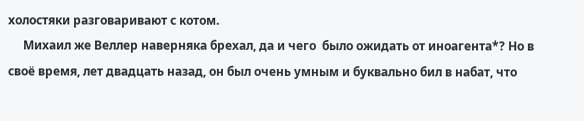холостяки разговаривают с котом.
     Михаил же Веллер наверняка брехал, да и чего  было ожидать от иноагента*? Но в своё время, лет двадцать назад, он был очень умным и буквально бил в набат, что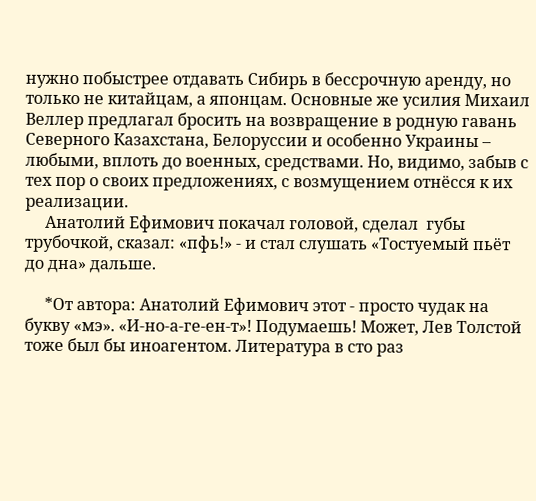нужно побыстрее отдавать Сибирь в бессрочную аренду, но только не китайцам, а японцам. Основные же усилия Михаил Веллер предлагал бросить на возвращение в родную гавань Северного Казахстана, Белоруссии и особенно Украины – любыми, вплоть до военных, средствами. Но, видимо, забыв с тех пор о своих предложениях, с возмущением отнёсся к их реализации.
     Анатолий Ефимович покачал головой, сделал  губы трубочкой, сказал: «пфь!» - и стал слушать «Тостуемый пьёт до дна» дальше.

     *От автора: Анатолий Ефимович этот - просто чудак на букву «мэ». «И-но-а-ге-ен-т»! Подумаешь! Может, Лев Толстой тоже был бы иноагентом. Литература в сто раз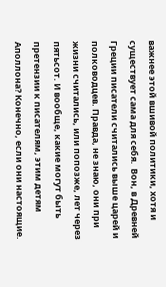важнее этой вшивой политики, хотя и существует сама для себя.  Вон, в Древней Греции писатели считались выше царей и полководцев. Правда, не знаю, они при жизни считались, или попозже, лет через пятьсот. И вообще, какие могут быть претензии к писателям, этим детям Аполлона? Конечно, если они настоящие.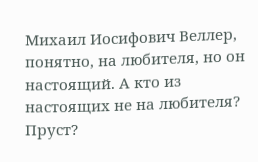Михаил Иосифович Веллер, понятно, на любителя, но он настоящий. А кто из настоящих не на любителя? Пруст?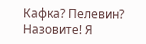Кафка? Пелевин? Назовите! Я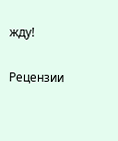жду!


Рецензии